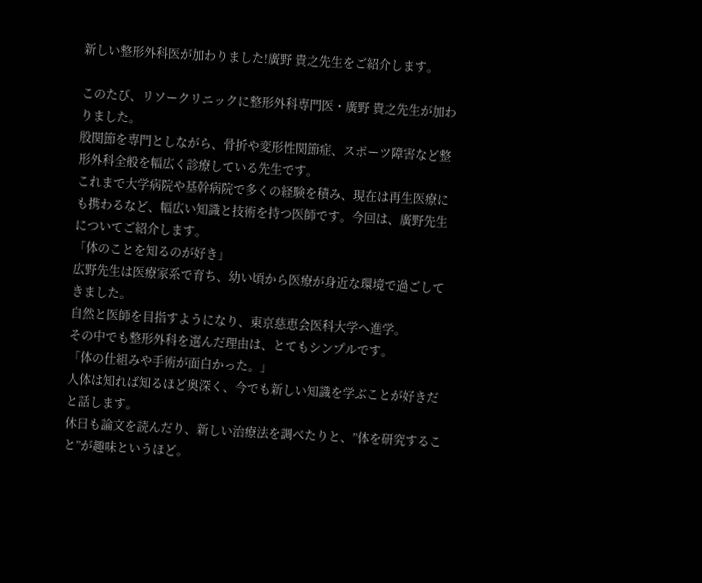新しい整形外科医が加わりました!廣野 貴之先生をご紹介します。

このたび、リソークリニックに整形外科専門医・廣野 貴之先生が加わりました。
股関節を専門としながら、骨折や変形性関節症、スポーツ障害など整形外科全般を幅広く診療している先生です。
これまで大学病院や基幹病院で多くの経験を積み、現在は再生医療にも携わるなど、幅広い知識と技術を持つ医師です。今回は、廣野先生についてご紹介します。
「体のことを知るのが好き」
広野先生は医療家系で育ち、幼い頃から医療が身近な環境で過ごしてきました。
自然と医師を目指すようになり、東京慈恵会医科大学へ進学。
その中でも整形外科を選んだ理由は、とてもシンプルです。
「体の仕組みや手術が面白かった。」
人体は知れば知るほど奥深く、今でも新しい知識を学ぶことが好きだと話します。
休日も論文を読んだり、新しい治療法を調べたりと、”体を研究すること”が趣味というほど。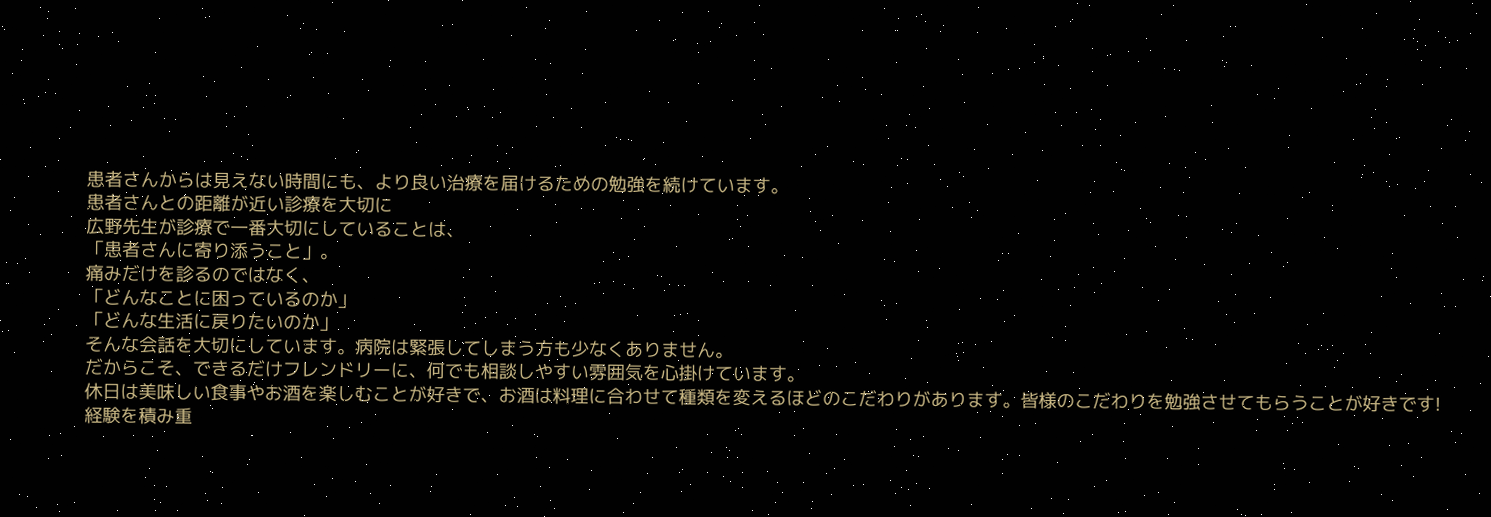患者さんからは見えない時間にも、より良い治療を届けるための勉強を続けています。
患者さんとの距離が近い診療を大切に
広野先生が診療で一番大切にしていることは、
「患者さんに寄り添うこと」。
痛みだけを診るのではなく、
「どんなことに困っているのか」
「どんな生活に戻りたいのか」
そんな会話を大切にしています。病院は緊張してしまう方も少なくありません。
だからこそ、できるだけフレンドリーに、何でも相談しやすい雰囲気を心掛けています。
休日は美味しい食事やお酒を楽しむことが好きで、お酒は料理に合わせて種類を変えるほどのこだわりがあります。皆様のこだわりを勉強させてもらうことが好きです!
経験を積み重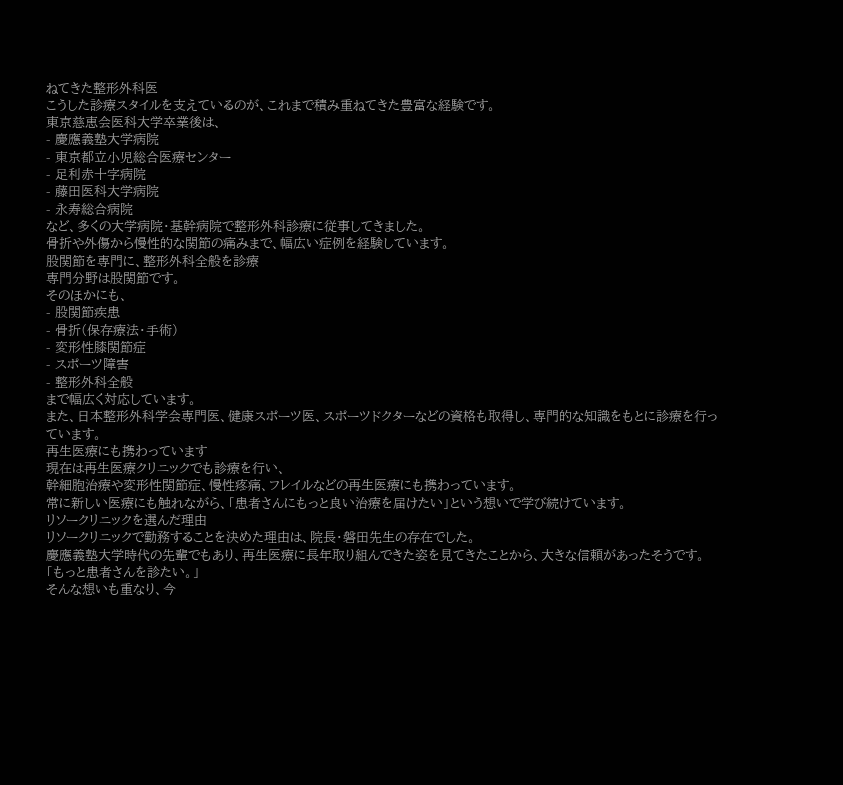ねてきた整形外科医
こうした診療スタイルを支えているのが、これまで積み重ねてきた豊富な経験です。
東京慈恵会医科大学卒業後は、
- 慶應義塾大学病院
- 東京都立小児総合医療センター
- 足利赤十字病院
- 藤田医科大学病院
- 永寿総合病院
など、多くの大学病院・基幹病院で整形外科診療に従事してきました。
骨折や外傷から慢性的な関節の痛みまで、幅広い症例を経験しています。
股関節を専門に、整形外科全般を診療
専門分野は股関節です。
そのほかにも、
- 股関節疾患
- 骨折(保存療法・手術)
- 変形性膝関節症
- スポーツ障害
- 整形外科全般
まで幅広く対応しています。
また、日本整形外科学会専門医、健康スポーツ医、スポーツドクターなどの資格も取得し、専門的な知識をもとに診療を行っています。
再生医療にも携わっています
現在は再生医療クリニックでも診療を行い、
幹細胞治療や変形性関節症、慢性疼痛、フレイルなどの再生医療にも携わっています。
常に新しい医療にも触れながら、「患者さんにもっと良い治療を届けたい」という想いで学び続けています。
リソークリニックを選んだ理由
リソークリニックで勤務することを決めた理由は、院長・磐田先生の存在でした。
慶應義塾大学時代の先輩でもあり、再生医療に長年取り組んできた姿を見てきたことから、大きな信頼があったそうです。
「もっと患者さんを診たい。」
そんな想いも重なり、今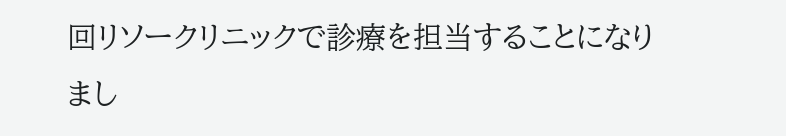回リソークリニックで診療を担当することになりまし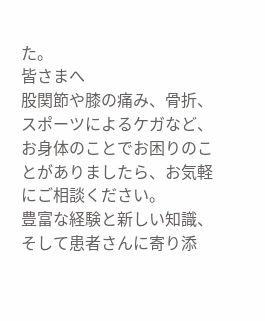た。
皆さまへ
股関節や膝の痛み、骨折、スポーツによるケガなど、お身体のことでお困りのことがありましたら、お気軽にご相談ください。
豊富な経験と新しい知識、そして患者さんに寄り添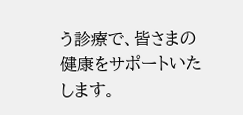う診療で、皆さまの健康をサポートいたします。